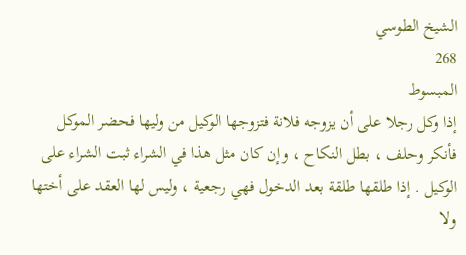الشيخ الطوسي
268
المبسوط
إذا وكل رجلا على أن يزوجه فلانة فتزوجها الوكيل من وليها فحضر الموكل فأنكر وحلف ، بطل النكاح ، وإن كان مثل هذا في الشراء ثبت الشراء على الوكيل . إذا طلقها طلقة بعد الدخول فهي رجعية ، وليس لها العقد على أختها ولا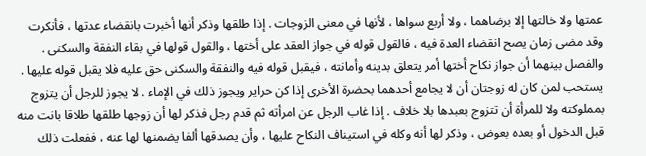عمتها ولا خالتها إلا برضاهما ، ولا أربع سواها ، لأنها في معنى الزوجات . إذا طلقها وذكر أنها أخبرت بانقضاء عدتها ، فأنكرت وقد مضى زمان يصح انقضاء العدة فيه ، فالقول قوله في جواز العقد على أختها ، والقول قولها في بقاء النفقة والسكنى . والفصل بينهما أن جواز نكاح أختها أمر يتعلق بدينه وأمانته ، فيقبل قوله فيه والنفقة والسكنى حق عليه فلا يقبل قوله عليها . يستحب لمن كان له زوجتان أن لا يجامع أحدهما بحضرة الأخرى إذا كن حراير ويجوز ذلك في الإماء . لا يجوز للرجل أن يتزوج بمملوكته ولا للمرأة أن تتزوج بعبدها بلا خلاف . إذا غاب الرجل عن امرأته ثم قدم رجل فذكر لها أن زوجها طلقها طلاقا بانت منه قبل الدخول أو بعده بعوض ، وذكر لها أنه وكله في استيناف النكاح عليها ، وأن يصدقها ألفا يضمنها لها عنه ، ففعلت ذلك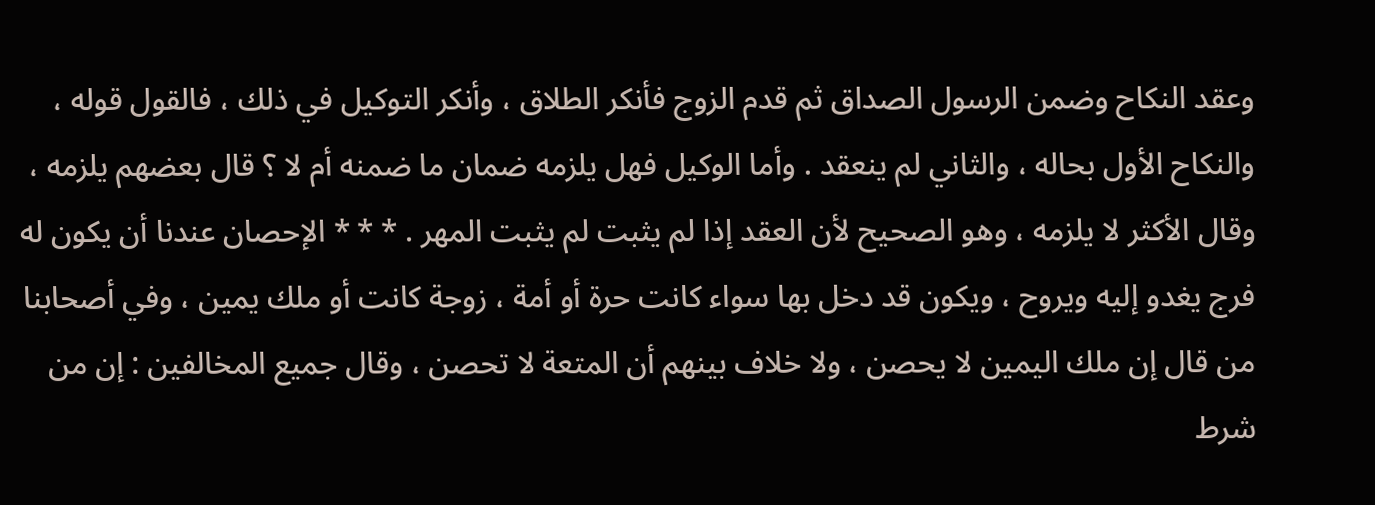وعقد النكاح وضمن الرسول الصداق ثم قدم الزوج فأنكر الطلاق ، وأنكر التوكيل في ذلك ، فالقول قوله ، والنكاح الأول بحاله ، والثاني لم ينعقد . وأما الوكيل فهل يلزمه ضمان ما ضمنه أم لا ؟ قال بعضهم يلزمه ، وقال الأكثر لا يلزمه ، وهو الصحيح لأن العقد إذا لم يثبت لم يثبت المهر . * * * الإحصان عندنا أن يكون له فرج يغدو إليه ويروح ، ويكون قد دخل بها سواء كانت حرة أو أمة ، زوجة كانت أو ملك يمين ، وفي أصحابنا من قال إن ملك اليمين لا يحصن ، ولا خلاف بينهم أن المتعة لا تحصن ، وقال جميع المخالفين : إن من شرط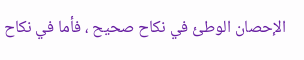الإحصان الوطئ في نكاح صحيح ، فأما في نكاح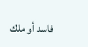فاسد أو ملك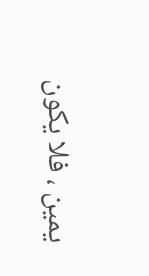يمين ، فلا يكون